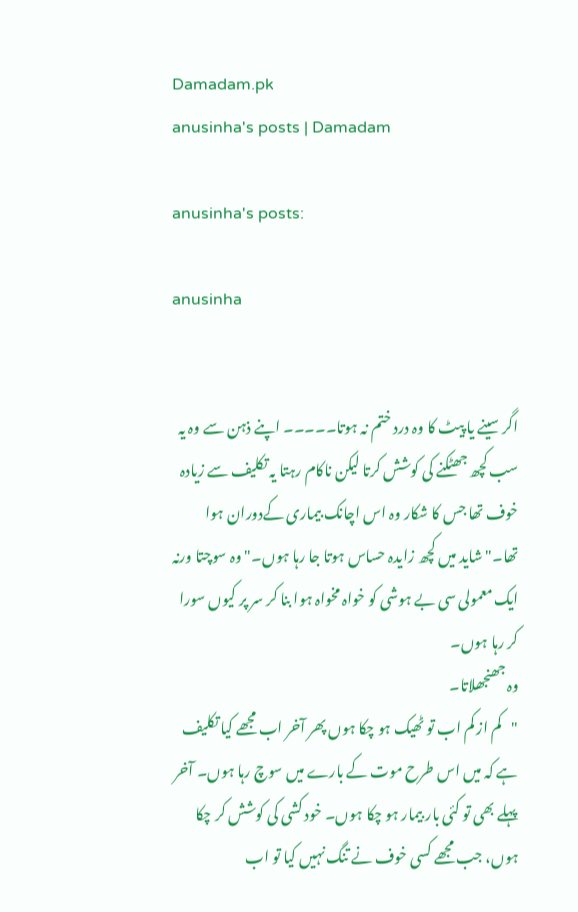Damadam.pk
anusinha's posts | Damadam

anusinha's posts:

anusinha


اگر سینے یا پیٹ کا وہ درد ختم نہ ہوتا۔۔۔۔۔ اپنے ذہن سے وہ یہ سب کچھ جھٹکنے کی کوشش کرتا لیکن ناکام رہتا یہ تکلیف سے زیادہ خوف تھا جس کا شکار وہ اس اچانک بیماری کےدوران ہوا تھا۔"شاید میں کچھ زایدہ حساس ہوتا جا رہا ہوں۔" وہ سوچتا ورنہ ایک معمولی سی بے ہوشی کو خواہ مخواہ ہوا بنا کر سر پر کیوں سورا کر رہا ہوں۔
وہ جھنجھلاتا۔
"کم از کم اب تو ٹھیک ہو چکا ہوں پھر آخر اب مجھے کیا تکلیف ہے کہ میں اس طرح موت کے بارے میں سوچ رہا ہوں۔ آخر پہلے بھی تو کئی بار بیمار ہو چکا ہوں۔ خود کشی کی کوشش کر چکا ہوں، جب مجھے کسی خوف نے تنگ نہیں کیا تو اب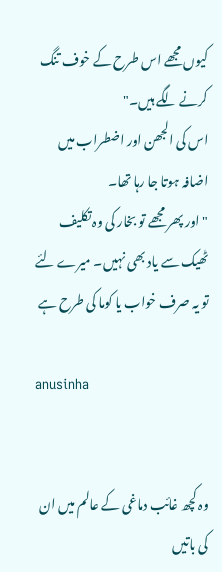کیوں مجھے اس طرح کے خوف تنگ کرنے لگے ہیں۔"
اس کی الجھن اور اضطراب میں اضافہ ہوتا جا رہا تھا۔
"اور پھر مجھے تو بخار کی وہ تکلیف ٹھیک سے یاد بھی نہیں۔ میرے لئے تو یہ صرف خواب یا کوما کی طرح ہے

anusinha


وہ کچھ غائب دماغی کے عالم میں ان کی باتیں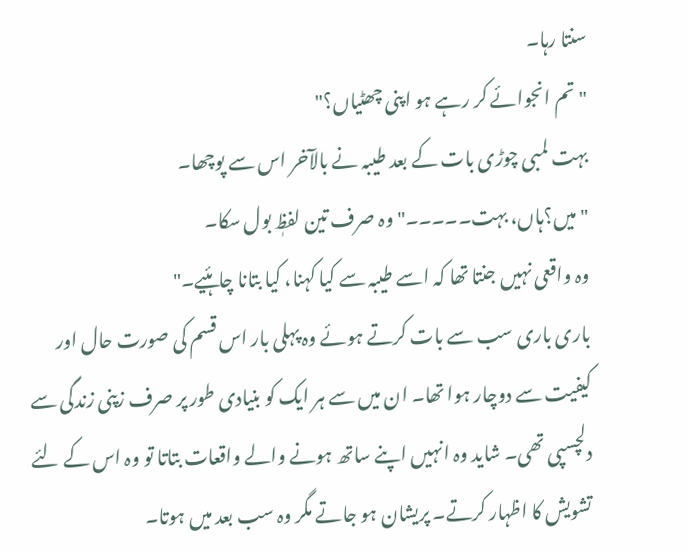سنتا رہا۔
"تم انجوائے کر رہے ہو اپنی چھٹیاں؟"
بہت لمبی چوڑی بات کے بعد طیبہ نے بالآخر اس سے پوچھا۔
"میں؟ہاں، بہت۔۔۔۔۔" وہ صرف تین لفظٖ بول سکا۔
وہ واقعی نہیں جنتا تھا کہ اسے طیبہ سے کیا کہنا، کیا بتانا چاہئیے۔"
باری باری سب سے بات کرتے ہوئے وہ پہلی بار اس قسم کی صورت حال اور کیفیت سے دوچار ہوا تھا۔ ان میں سے ہر ایک کو بنیادی طور پر صرف زپنی زندگی سے دلچسپی تھی۔ شاید وہ انہیں اپنے ساتھ ہونے والے واقعات بتاتا تو وہ اس کے لئے تشویش کا اظہار کرتے۔ پریشان ہو جاتے مگر وہ سب بعد میں ہوتا۔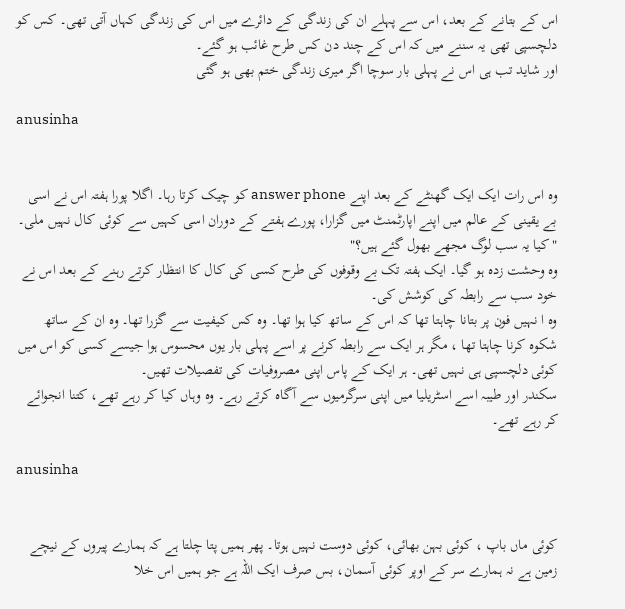اس کے بتانے کے بعد، اس سے پہلے ان کی زندگی کے دائرے میں اس کی زندگی کہاں آتی تھی۔ کس کو دلچسپی تھی یہ سننے میں کہ اس کے چند دن کس طرح غائب ہو گئے۔
اور شاید تب ہی اس نے پہلی بار سوچا اگر میری زندگی ختم بھی ہو گئی

anusinha


وہ اس رات ایک ایک گھنٹے کے بعد اپنے answer phone کو چیک کرتا رہا۔ اگلا پورا ہفتہ اس نے اسی بے یقینی کے عالم میں اپنے اپارٹمنٹ میں گزارا، پورے ہفتے کے دوران اسی کہیں سے کوئی کال نہیں ملی۔
"کیا یہ سب لوگ مجھے بھول گئے ہیں؟"
وہ وحشت زدہ ہو گیا۔ ایک ہفتہ تک بے وقوفوں کی طرح کسی کی کال کا انتظار کرتے رہنے کے بعد اس نے خود سب سے رابطہ کی کوشش کی۔
وہ ا نہیں فون پر بتانا چاہتا تھا کہ اس کے ساتھ کیا ہوا تھا۔ وہ کس کیفیت سے گزرا تھا۔ وہ ان کے ساتھ شکوہ کرنا چاہتا تھا ، مگر ہر ایک سے رابطہ کرنے پر اسے پہلی بار یوں محسوس ہوا جیسے کسی کو اس میں کوئی دلچسپی ہی نہیں تھی۔ ہر ایک کے پاس اپنی مصروفیات کی تفصیلات تھیں۔
سکندر اور طیبہ اسے اسٹریلیا میں اپنی سرگرمیوں سے آگاہ کرتے رہے۔ وہ وہاں کیا کر رہے تھے، کتنا انجوائے کر رہے تھے۔

anusinha


کوئی ماں باپ ، کوئی بہن بھائی، کوئی دوست نہیں ہوتا۔ پھر ہمیں پتا چلتا ہے کہ ہمارے پیروں کے نیچے زمین ہے نہ ہمارے سر کے اوپر کوئی آسمان، بس صرف ایک اللہ ہے جو ہمیں اس خلا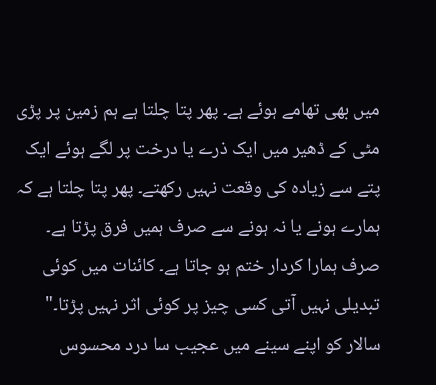میں بھی تھامے ہوئے ہے۔ پھر پتا چلتا ہے ہم زمین پر پڑی مٹی کے ڈھیر میں ایک ذرے یا درخت پر لگے ہوئے ایک پتے سے زیادہ کی وقعت نہیں رکھتے۔ پھر پتا چلتا ہے کہ ہمارے ہونے یا نہ ہونے سے صرف ہمیں فرق پڑتا ہے۔ صرف ہمارا کردار ختم ہو جاتا ہے۔ کائنات میں کوئی تبدیلی نہیں آتی کسی چیز پر کوئی اثر نہیں پڑتا۔"
سالار کو اپنے سینے میں عجیب سا درد محسوس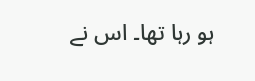ہو رہا تھا۔ اس نے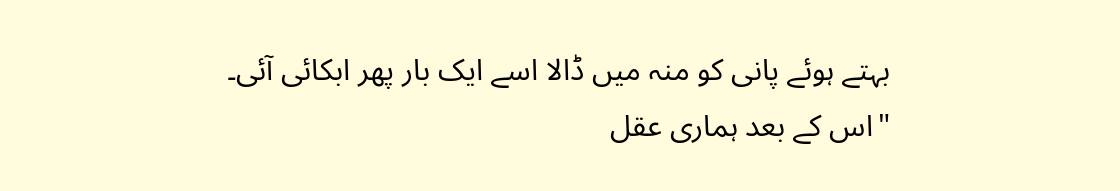بہتے ہوئے پانی کو منہ میں ڈالا اسے ایک بار پھر ابکائی آئی۔
"اس کے بعد ہماری عقل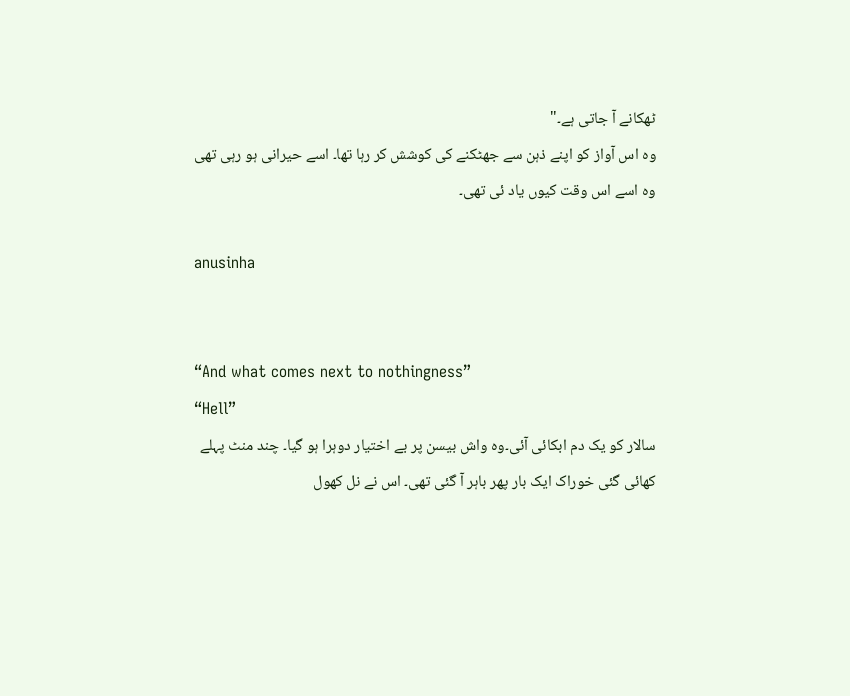ٹھکانے آ جاتی ہے۔"
وہ اس آواز کو اپنے ذہن سے جھٹکنے کی کوشش کر رہا تھا۔ اسے حیرانی ہو رہی تھی وہ اسے اس وقت کیوں یاد ئی تھی۔

anusinha


“And what comes next to nothingness”
“Hell”
سالار کو یک دم ابکائی آئی۔وہ واش بیسن پر بے اختیار دوہرا ہو گیا۔ چند منٹ پہلے کھائی گئی خوراک ایک بار پھر باہر آ گئی تھی۔ اس نے نل کھول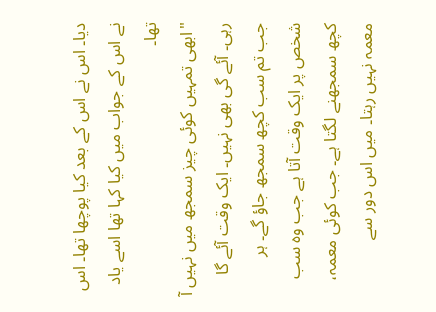دیا۔ اس نے اس کے بعد کیا پوچھا تھا۔ اس نے اس کے جواب میں کیا کہا تھا اسے یاد تھا۔
"ابھی تمہیں کوئی چیز سمجھ میں نہیں آ رہی۔ آئے گی بھی نہیں۔ ایک وقت آئے گا جب تم سب کچھ سمجھ جاؤ گے۔ ہر شخص پر ایک وقت آتا ہے جب وہ سب کچھ سمجھنے لگتا ہے۔ جب کوئی معمہ، معمہ نہیں رہتا۔ میں اس دور سے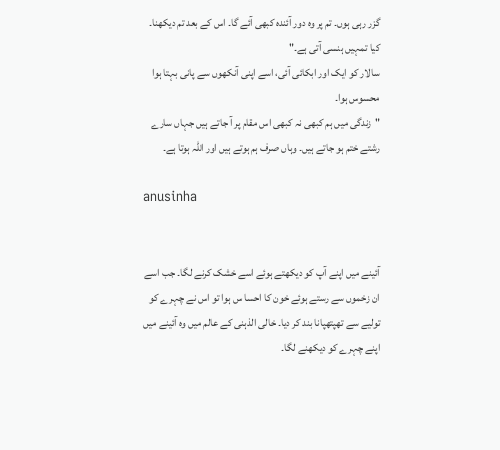گزر رہی ہوں۔ تم پر وہ دور آئندہ کبھی آئے گا۔ اس کے بعد تم دیکھنا۔ کیا تمہیں ہنسی آتی ہے۔"
سالار کو ایک اور ابکائی آئی، اسے اپنی آنکھوں سے پانی بہتا ہوا محسوس ہوا۔
"زندگی میں ہم کبھی نہ کبھی اس مقام پر آ جاتے ہیں جہاں سارے رشتے ختم ہو جاتے ہیں۔ وہاں صرف ہم ہوتے ہیں اور اللہ ہوتا ہے۔

anusinha


آئینے میں اپنے آپ کو دیکھتے ہوئے اسے خشک کرنے لگا۔ جب اسے ان زخموں سے رستے ہوئے خون کا احسا س ہوا تو اس نے چہرے کو تولیے سے تھپتھپانا بند کر دیا۔ خالی الذہنی کے عالم میں وہ آئینے میں اپنے چہرے کو دیکھنے لگا۔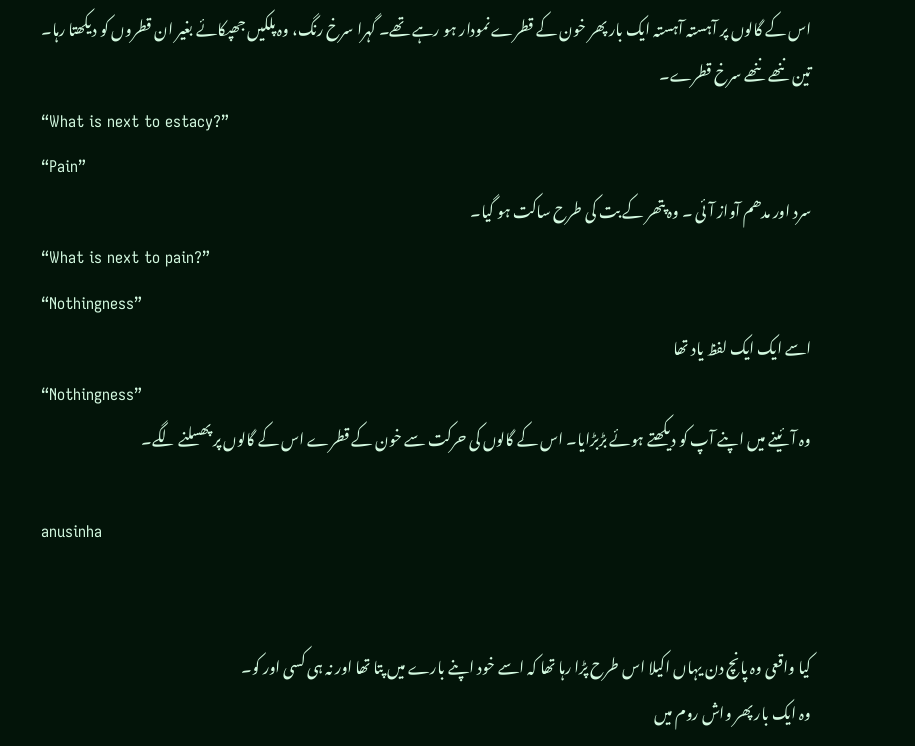اس کے گالوں پر آہستہ آہستہ ایک بار پھر خون کے قطرے نمودار ہو رہے تھے۔ گہرا سرخ رنگ، وہ پلکیں جھپکائے بغیر ان قطروں کو دیکھتا رہا۔ تین ننھے ننھے سرخ قطرے۔
“What is next to estacy?”
“Pain”
سرد اور مدھم آواز آئی ۔ وہ پتھر کے بت کی طرح ساکت ہو گیا۔
“What is next to pain?”
“Nothingness”
اسے ایک ایک لفظ یاد تھا
“Nothingness”
وہ آئینے میں اپنے آپ کو دیکھتے ہوئے بڑبڑایا۔ اس کے گالوں کی حرکت سے خون کے قطرے اس کے گالوں پر پھسلنے لگے۔

anusinha


کیا واقعی وہ پانچ دن یہاں اکیلا اس طرح پڑا رہا تھا کہ اسے خود اپنے بارے میں پتا تھا اور نہ ہی کسی اور کو۔
وہ ایک بار پھر واش روم میں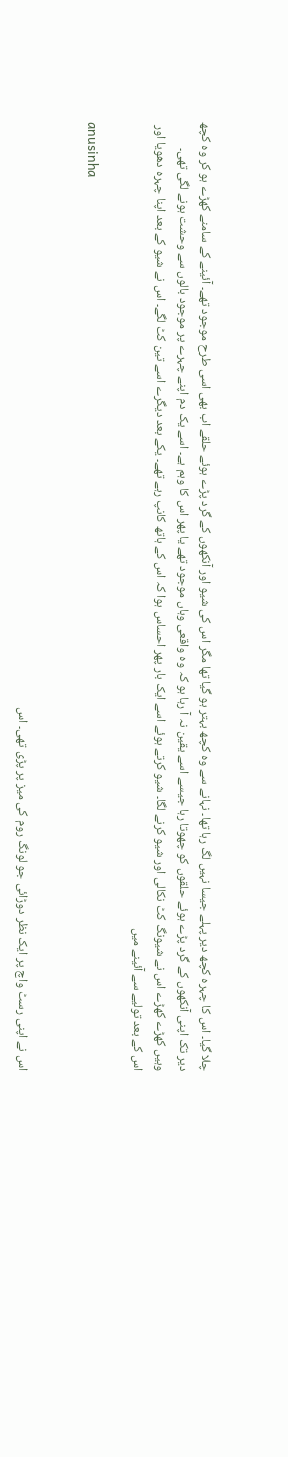چلا گیا۔ اس کا چہرہ کچھ دیر پہلے جیسا نہیں لگ رہا تھا۔ نہانے سے وہ کچھ بہتر ہو گیا تھا مگر اس کی شیو اور آنکھوں کے گرد پڑے ہوئے حلقے اب بھی اسی طرح موجود تھے۔ آئینے کے سامنے کھڑے ہو کر وہ کچھ دیر تک اپنی آنکھوں کے گرد پڑے ہوئے حلقوں کو چھوتا رہا جیسے اسے یقین نہ آ رہا ہو کہ وہ واقعی وہاں موجود تھے یا پھر اس کا وہم ہے۔ اسے یک دم اپنے چہرے پر موجود بالوں سے وحشت ہونے لگی تھی۔
وہیں کھڑے کھڑے اس نے شیونگ کٹ نکالی اور شیو کرنے لگا۔ شیو کرتے ہوئے اسے ایک بار پھر احساس ہوا کہ اس کے ہاتھ کانپ رہے تھے۔ یکے بعد دیگرے اسے تین کٹ لگے۔ اس نے شیو کے بعد اپنا چہرہ دھویا اور اس کے بعد تولیے سے آئینے میں

anusinha


اس نے اپنی رسٹ واچ پر ایک نظر دوڑائی جو لونگ روم کی میز پر پڑی تھی۔ اس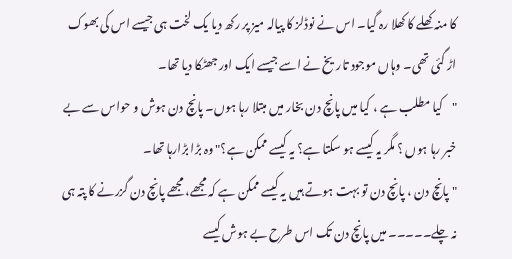کا منہ کھلے کا کھلا رہ گیا۔ اس نے نوڈلز کا پیالہ میز پر رکھ دیا یک لخت ہی جیسے اس کی بھوک اڑ گئی تھی۔ وہاں موجود تاریخ نے اسے جیسے ایک اور جھٹکا دیا تھا۔
"کیا مطلب ہے ، کیا میں پانچ دن بخار میں مبتلا رہا ہوں۔ پانچ دن ہوش و حواس سے بے خبر رہا ہوں ؟ مگر یہ کیسے ہو سکتا ہے؟ یہ کیسے ممکن ہے؟" وہ بڑا بڑارہا تھا۔
"پانچ دن ، پانچ دن تو بہت ہوتے ہیں یہ کیسے ممکن ہے کہ مجھے، مجھے پانچ دن گزرنے کا پتہ ہی نہ چلے۔۔۔۔۔ میں پانچ دن تک اس طرح بے ہوش کیسے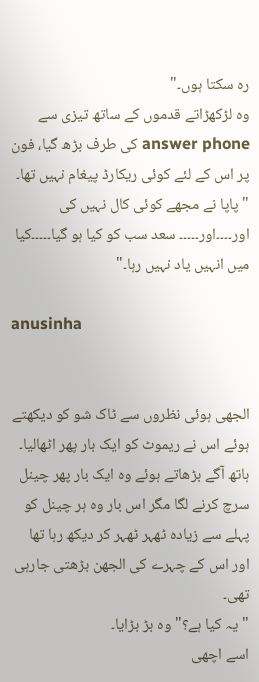رہ سکتا ہوں۔"
وہ لڑکھڑاتے قدموں کے ساتھ تیزی سے answer phone کی طرف بڑھ گیا، فون پر اس کے لئے کوئی ریکارڈ پیغام نہیں تھا۔
"پاپا نے مجھے کوئی کال نہیں کی اور۔۔۔۔اور۔۔۔۔۔ سعد سب کو کیا ہو گیا۔۔۔۔۔کیا میں انہیں یاد نہیں رہا۔"

anusinha


الجھی ہوئی نظروں سے ٹاک شو کو دیکھتے ہوئے اس نے ریموٹ کو ایک بار پھر اٹھالیا۔ ہاتھ آگے بڑھاتے ہوئے وہ ایک بار پھر چینل سرچ کرنے لگا مگر اس بار وہ ہر چینل کو پہلے سے زیادہ ٹھہر ٹھہر کر دیکھ رہا تھا اور اس کے چہرے کی الجھن بڑھتی جارہی تھی۔
"یہ کیا ہے؟" وہ بڑ بڑایا۔
اسے اچھی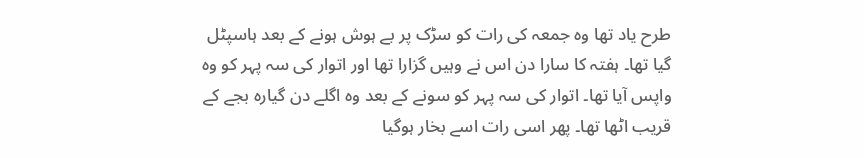طرح یاد تھا وہ جمعہ کی رات کو سڑک پر بے ہوش ہونے کے بعد ہاسپٹل گیا تھا۔ ہفتہ کا سارا دن اس نے وہیں گزارا تھا اور اتوار کی سہ پہر کو وہ واپس آیا تھا۔ اتوار کی سہ پہر کو سونے کے بعد وہ اگلے دن گیارہ بجے کے قریب اٹھا تھا۔ پھر اسی رات اسے بخار ہوگیا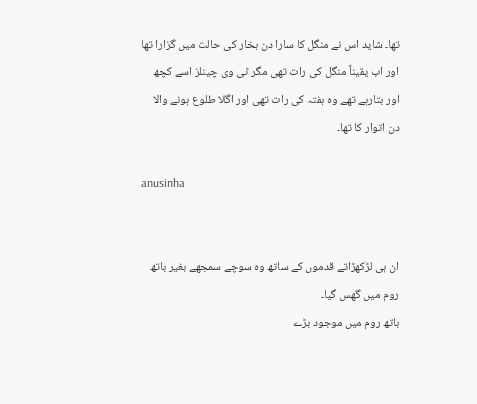تھا۔ شاید اس نے منگل کا سارا دن بخار کی حالت میں گزارا تھا اور اب یقیناً منگل کی رات تھی مگر ٹی وی چینلز اسے کچھ اور بتارہے تھے وہ ہفتہ کی رات تھی اور اگلا طلوع ہونے والا دن اتوار کا تھا۔

anusinha


ان ہی لڑکھڑاتے قدموں کے ساتھ وہ سوچے سمجھے بغیر باتھ روم میں گھس گیا۔
باتھ روم میں موجود بڑے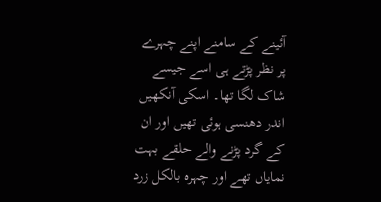آئینے کے سامنے اپنے چہرے پر نظر پڑتے ہی اسے جیسے شاک لگا تھا۔ اسکی آنکھیں اندر دھنسی ہوئی تھیں اور ان کے گرد پڑنے والے حلقے بہت نمایاں تھے اور چہرہ بالکل زرد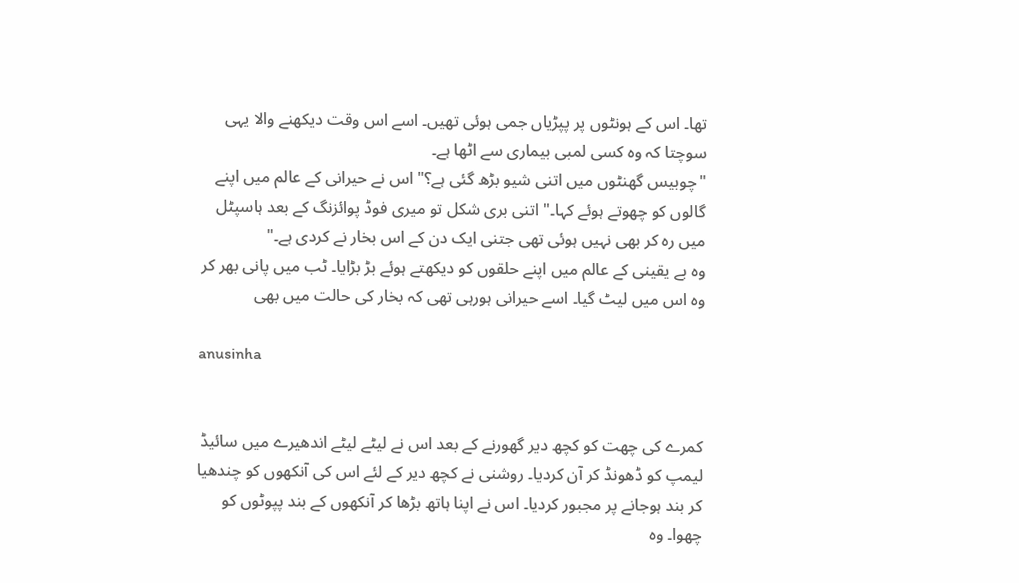تھا۔ اس کے ہونٹوں پر پپڑیاں جمی ہوئی تھیں۔ اسے اس وقت دیکھنے والا یہی سوچتا کہ وہ کسی لمبی بیماری سے اٹھا ہے۔
"چوبیس گھنٹوں میں اتنی شیو بڑھ گئی ہے؟" اس نے حیرانی کے عالم میں اپنے گالوں کو چھوتے ہوئے کہا۔" اتنی بری شکل تو میری فوڈ پوائزنگ کے بعد ہاسپٹل میں رہ کر بھی نہیں ہوئی تھی جتنی ایک دن کے اس بخار نے کردی ہے۔"
وہ بے یقینی کے عالم میں اپنے حلقوں کو دیکھتے ہوئے بڑ بڑایا۔ ٹب میں پانی بھر کر وہ اس میں لیٹ گیا۔ اسے حیرانی ہورہی تھی کہ بخار کی حالت میں بھی

anusinha


کمرے کی چھت کو کچھ دیر گھورنے کے بعد اس نے لیٹے لیٹے اندھیرے میں سائیڈ لیمپ کو ڈھونڈ کر آن کردیا۔ روشنی نے کچھ دیر کے لئے اس کی آنکھوں کو چندھیا کر بند ہوجانے پر مجبور کردیا۔ اس نے اپنا ہاتھ بڑھا کر آنکھوں کے بند پپوٹوں کو چھوا۔ وہ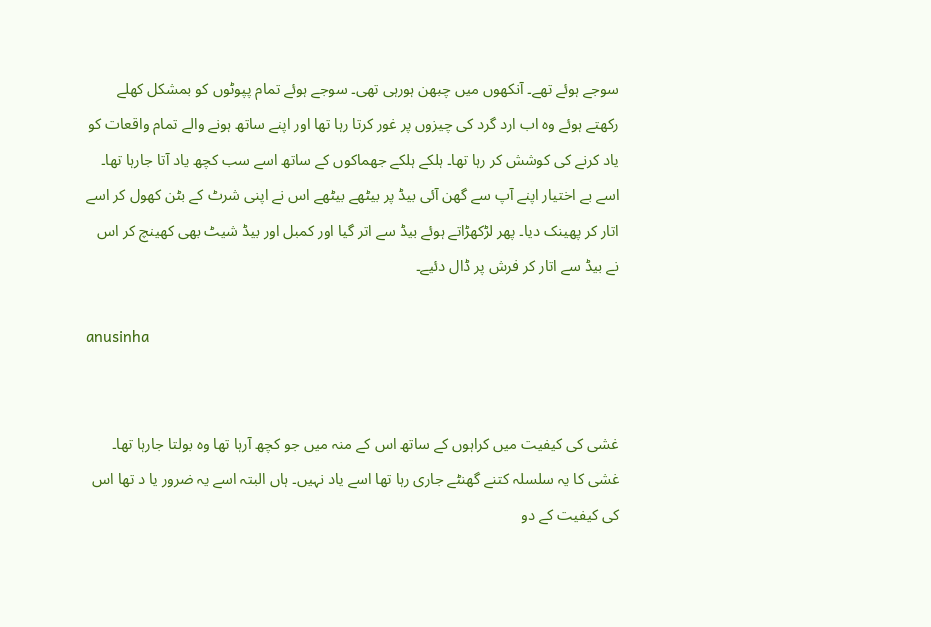سوجے ہوئے تھے۔ آنکھوں میں چبھن ہورہی تھی۔ سوجے ہوئے تمام پپوٹوں کو بمشکل کھلے رکھتے ہوئے وہ اب ارد گرد کی چیزوں پر غور کرتا رہا تھا اور اپنے ساتھ ہونے والے تمام واقعات کو یاد کرنے کی کوشش کر رہا تھا۔ ہلکے ہلکے جھماکوں کے ساتھ اسے سب کچھ یاد آتا جارہا تھا۔
اسے بے اختیار اپنے آپ سے گھن آئی بیڈ پر بیٹھے بیٹھے اس نے اپنی شرٹ کے بٹن کھول کر اسے اتار کر پھینک دیا۔ پھر لڑکھڑاتے ہوئے بیڈ سے اتر گیا اور کمبل اور بیڈ شیٹ بھی کھینچ کر اس نے بیڈ سے اتار کر فرش پر ڈال دئیے۔

anusinha


غشی کی کیفیت میں کراہوں کے ساتھ اس کے منہ میں جو کچھ آرہا تھا وہ بولتا جارہا تھا۔
غشی کا یہ سلسلہ کتنے گھنٹے جاری رہا تھا اسے یاد نہیں۔ ہاں البتہ اسے یہ ضرور یا د تھا اس کی کیفیت کے دو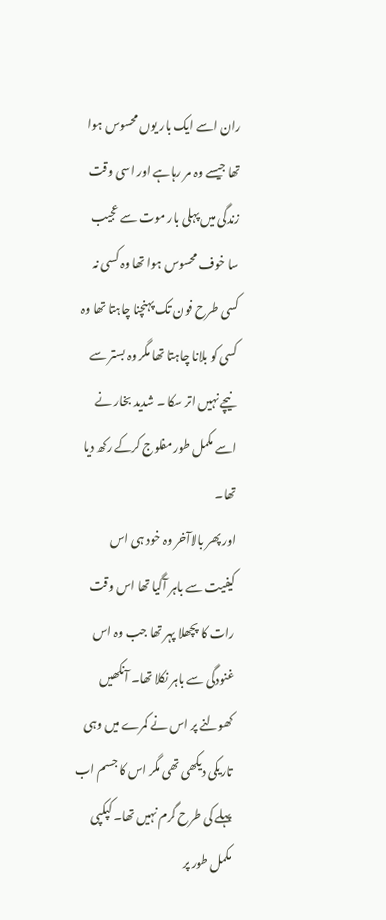ران اسے ایک بار یوں محسوس ہوا تھا جیسے وہ مر رہاہے اور اسی وقت زندگی میں پہلی بار موت سے عجیب سا خوف محسوس ہوا تھا وہ کسی نہ کسی طرح فون تک پہنچنا چاہتا تھا وہ کسی کو بلانا چاہتا تھا مگر وہ بستر سے نیچے نہیں اتر سکا ۔ شدید بخار نے اسے مکمل طور مفلوج کرکے رکھ دیا تھا۔
اور پھر بالاآخر وہ خود ہی اس کیفیت سے باہر آگیا تھا اس وقت رات کا پچھلا پہر تھا جب وہ اس غنودگی سے باہر نکلا تھا۔ آنکھیں کھولنے پر اس نے کمرے میں وہی تاریکی دیکھی تھی مگر اس کا جسم اب پہلے کی طرح گرم نہیں تھا۔ کپکپی مکمل طور پر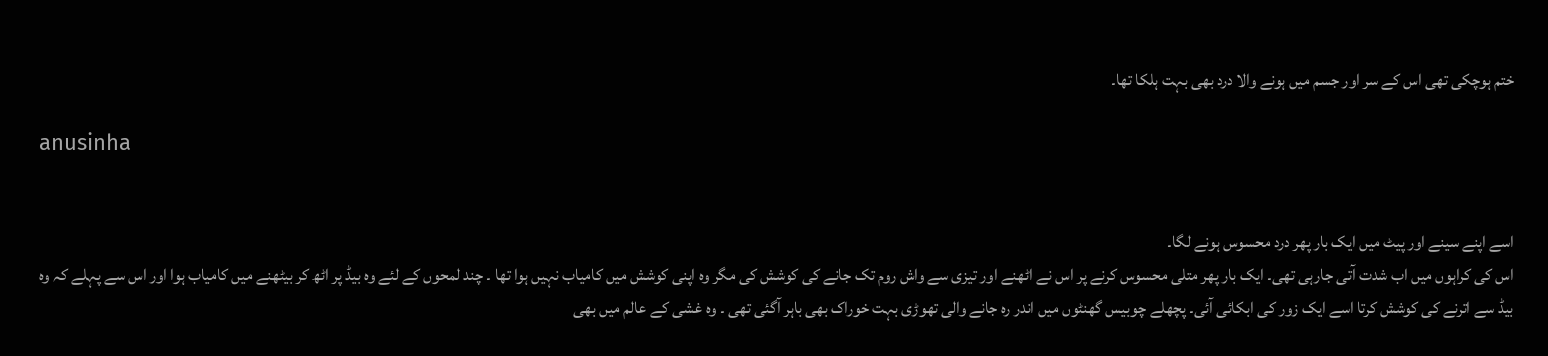ختم ہوچکی تھی اس کے سر اور جسم میں ہونے والا درد بھی بہت ہلکا تھا۔

anusinha


اسے اپنے سینے اور پیٹ میں ایک بار پھر درد محسوس ہونے لگا۔
اس کی کراہوں میں اب شدت آتی جارہی تھی۔ ایک بار پھر متلی محسوس کرنے پر اس نے اٹھنے اور تیزی سے واش روم تک جانے کی کوشش کی مگر وہ اپنی کوشش میں کامیاب نہیں ہوا تھا ۔ چند لمحوں کے لئے وہ بیڈ پر اٹھ کر بیٹھنے میں کامیاب ہوا اور اس سے پہلے کہ وہ بیڈ سے اترنے کی کوشش کرتا اسے ایک زور کی ابکائی آئی۔ پچھلے چوبیس گھنٹوں میں اندر رہ جانے والی تھوڑی بہت خوراک بھی باہر آگئی تھی ۔ وہ غشی کے عالم میں بھی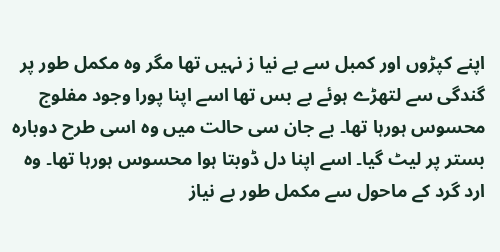اپنے کپڑوں اور کمبل سے بے نیا ز نہیں تھا مگر وہ مکمل طور پر گندگی سے لتھڑے ہوئے بے بس تھا اسے اپنا پورا وجود مفلوج محسوس ہورہا تھا۔ بے جان سی حالت میں وہ اسی طرح دوبارہ بستر پر لیٹ گیا۔ اسے اپنا دل ڈوبتا ہوا محسوس ہورہا تھا۔ وہ ارد گرد کے ماحول سے مکمل طور بے نیاز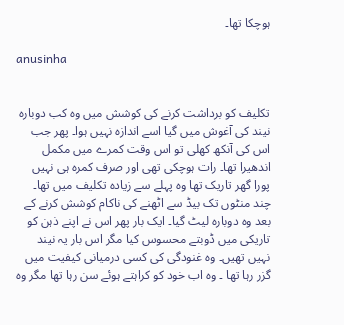ہوچکا تھا۔

anusinha


تکلیف کو برداشت کرنے کی کوشش میں وہ کب دوبارہ نیند کی آغوش میں گیا اسے اندازہ نہیں ہوا۔ پھر جب اس کی آنکھ کھلی تو اس وقت کمرے میں مکمل اندھیرا تھا۔ رات ہوچکی تھی اور صرف کمرہ ہی نہیں پورا گھر تاریک تھا وہ پہلے سے زیادہ تکلیف میں تھا۔ چند منٹوں تک بیڈ سے اٹھنے کی ناکام کوشش کرنے کے بعد وہ دوبارہ لیٹ گیا۔ ایک بار پھر اس نے اپنے ذہن کو تاریکی میں ڈوبتے محسوس کیا مگر اس بار یہ نیند نہیں تھیں۔ وہ غنودگی کی کسی درمیانی کیفیت میں گزر رہا تھا ۔ وہ اب خود کو کراہتے ہوئے سن رہا تھا مگر وہ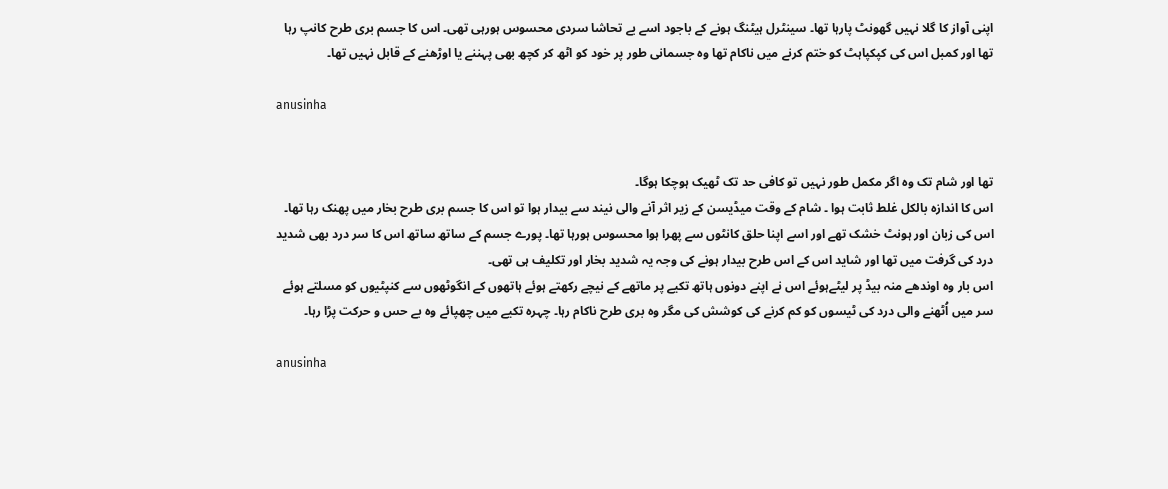اپنی آواز کا گلا نہیں گھونٹ پارہا تھا۔ سینٹرل ہیٹنگ ہونے کے باجود اسے بے تحاشا سردی محسوس ہورہی تھی۔ اس کا جسم بری طرح کانپ رہا تھا اور کمبل اس کی کپکپاہٹ کو ختم کرنے میں ناکام تھا وہ جسمانی طور پر خود کو اٹھ کر کچھ بھی پہننے یا اوڑھنے کے قابل نہیں تھا۔

anusinha


تھا اور شام تک وہ اگر مکمل طور نہیں تو کافی حد تک ٹھیک ہوچکا ہوگا۔
اس کا اندازہ بالکل غلط ثابت ہوا ۔ شام کے وقت میڈیسن کے زیر اثر آنے والی نیند سے بیدار ہوا تو اس کا جسم بری طرح بخار میں پھنک رہا تھا۔ اس کی زبان اور ہونٹ خشک تھے اور اسے اپنا حلق کانٹوں سے پھرا ہوا محسوس ہورہا تھا۔ پورے جسم کے ساتھ ساتھ اس کا سر درد بھی شدید درد کی گرفت میں تھا اور شاید اس کے اس طرح بیدار ہونے کی وجہ یہ شدید بخار اور تکلیف ہی تھی۔
اس بار وہ اوندھے منہ بیڈ پر لیٹےہوئے اس نے اپنے دونوں ہاتھ تکیے پر ماتھے کے نیچے رکھتے ہوئے ہاتھوں کے انگوٹھوں سے کنپٹیوں کو مسلتے ہوئے سر میں اُٹھنے والی درد کی ٹیسوں کو کم کرنے کی کوشش کی مگر وہ بری طرح ناکام رہا۔ چہرہ تکیے میں چھپائے وہ بے حس و حرکت پڑا رہا۔

anusinha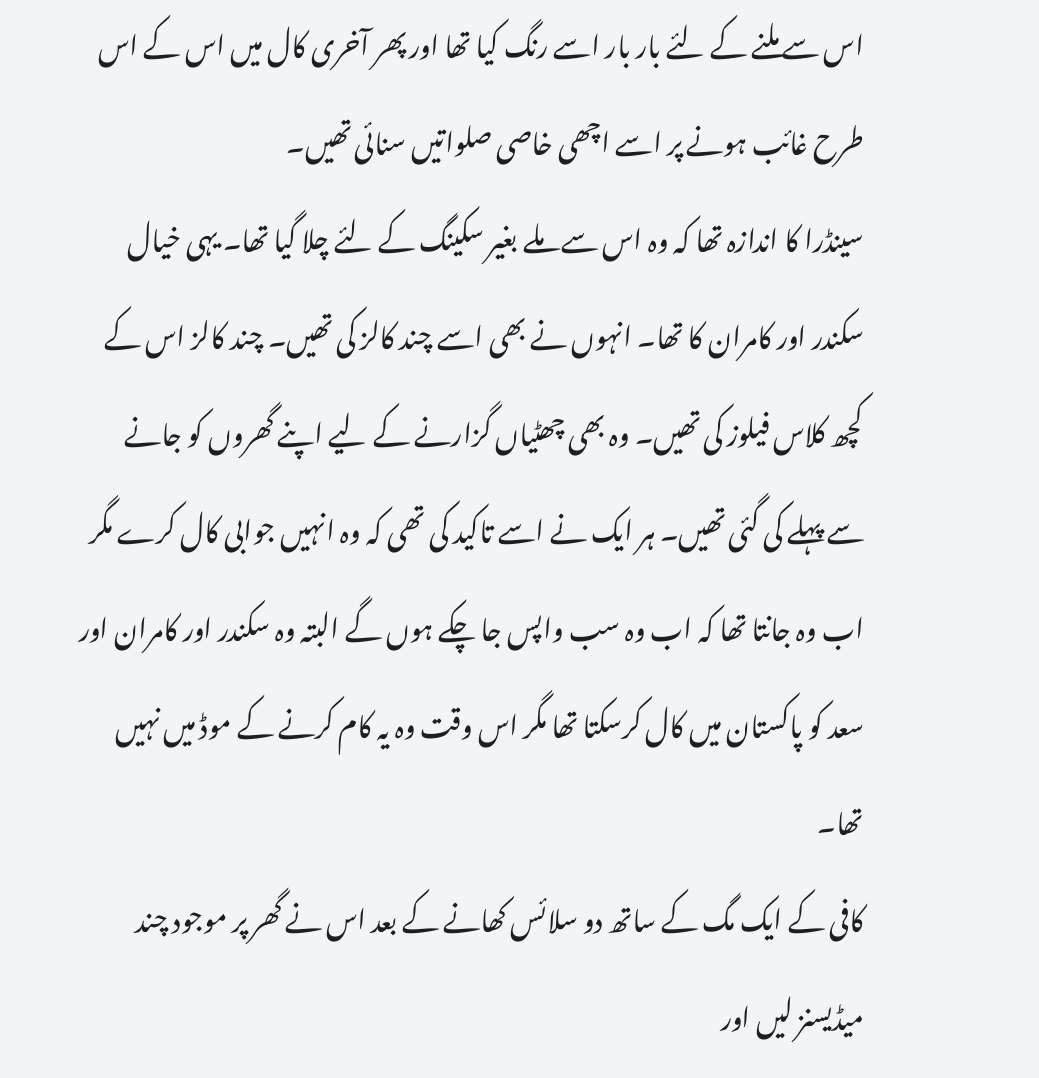اس سے ملنے کے لئے بار بار اسے رنگ کیا تھا اور پھر آخری کال میں اس کے اس طرح غائب ہونے پر اسے اچھی خاصی صلواتیں سنائی تھیں۔
سینڈرا کا اندازہ تھا کہ وہ اس سے ملے بغیر سکینگ کے لئے چلا گیا تھا۔ یہی خیال سکندر اور کامران کا تھا۔ انہوں نے بھی اسے چند کالز کی تھیں۔ چند کالز اس کے کچھ کلاس فیلوز کی تھیں۔ وہ بھی چھٹیاں گزارنے کے لیے اپنے گھروں کو جانے سے پہلے کی گئی تھیں۔ ہر ایک نے اسے تاکید کی تھی کہ وہ انہیں جوابی کال کرے مگر اب وہ جانتا تھا کہ اب وہ سب واپس جا چکے ہوں گے البتہ وہ سکندر اور کامران اور سعد کو پاکستان میں کال کرسکتا تھا مگر اس وقت وہ یہ کام کرنے کے موڈ میں نہیں تھا۔
کافی کے ایک مگ کے ساتھ دو سلائس کھانے کے بعد اس نے گھر پر موجود چند میڈیسنز لیں اور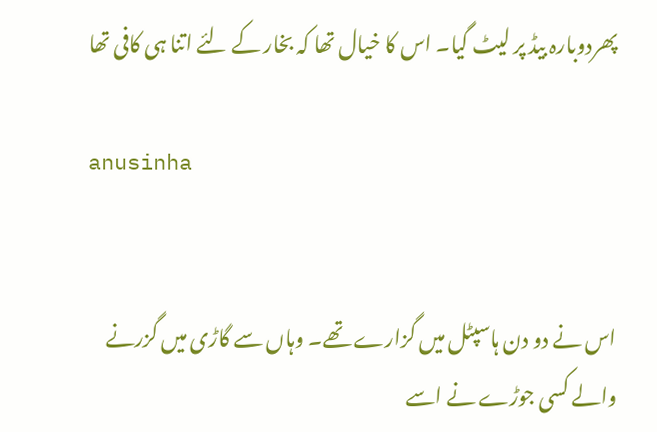پھردوبارہ بیڈ پر لیٹ گیا۔ اس کا خیال تھا کہ بخار کے لئے اتنا ہی کافی تھا

anusinha


اس نے دو دن ہاسپٹل میں گزارے تھے۔ وہاں سے گاڑی میں گزرنے والے کسی جوڑے نے اسے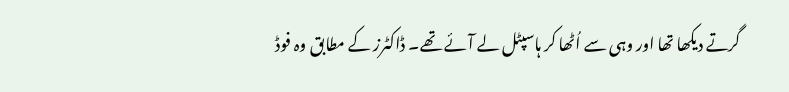گرتے دیکھا تھا اور وہی سے اُٹھا کر ہاسپٹل لے آئے تھے۔ ڈاکٹرز کے مطابق وہ فوڈ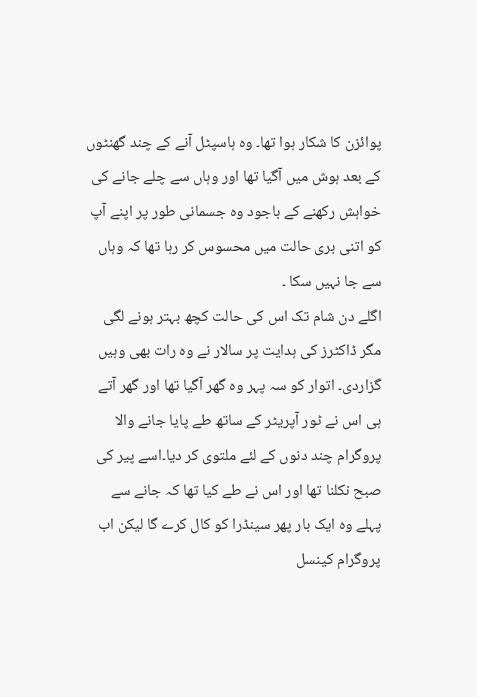پوائزن کا شکار ہوا تھا۔ وہ ہاسپٹل آنے کے چند گھنٹوں کے بعد ہوش میں آگیا تھا اور وہاں سے چلے جانے کی خواہش رکھنے کے باجود وہ جسمانی طور پر اپنے آپ کو اتنی بری حالت میں محسوس کر رہا تھا کہ وہاں سے جا نہیں سکا ۔
اگلے دن شام تک اس کی حالت کچھ بہتر ہونے لگی مگر ڈاکٹرز کی ہدایت پر سالار نے وہ رات بھی وہیں گزاردی۔ اتوار کو سہ پہر وہ گھر آگیا تھا اور گھر آتے ہی اس نے ٹور آپریٹر کے ساتھ طے پایا جانے والا پروگرام چند دنوں کے لئے ملتوی کر دیا۔اسے پیر کی صبح نکلنا تھا اور اس نے طے کیا تھا کہ جانے سے پہلے وہ ایک بار پھر سینڈرا کو کال کرے گا لیکن اب پروگرام کینسل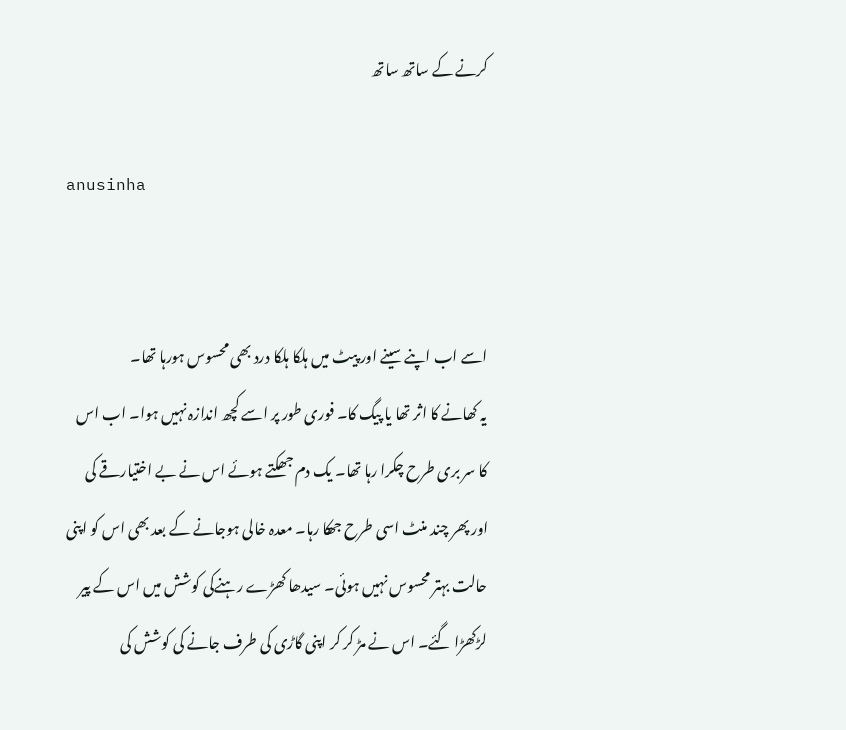کرنے کے ساتھ ساتھ

anusinha


اسے اب اپنے سینے اور پیٹ میں ہلکا ہلکا درد بھی محسوس ہورہا تھا۔
یہ کھانے کا اثر تھا یا پیگ کا۔ فوری طور پر اسے کچھ اندازہ نہیں ہوا۔ اب اس کا سر بری طرح چکرا رہا تھا۔ یک دم جھکتے ہوئے اس نے بے اختیارقے کی اور پھر چند منٹ اسی طرح جھکا رہا۔ معدہ خالی ہوجانے کے بعد بھی اس کو اپنی حالت بہتر محسوس نہیں ہوئی۔ سیدھا کھڑے رہنےکی کوشش میں اس کے پیر لڑکھڑا گئے۔ اس نے مڑ کر کر اپنی گاڑی کی طرف جانے کی کوشش کی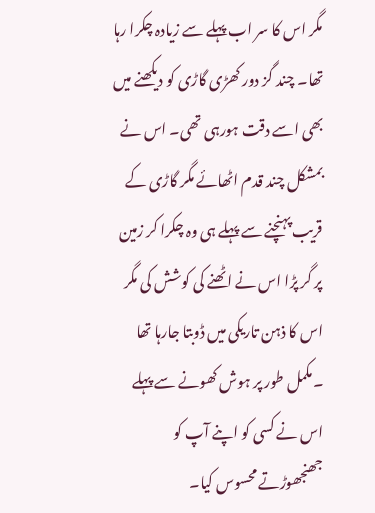مگر اس کا سر اب پہلے سے زیادہ چکرا رہا تھا۔ چند گز دور کھڑی گاڑی کو دیکھنے میں بھی اسے دقت ہورہی تھی۔ اس نے بمشکل چند قدم اٹھائے مگر گاڑی کے قریب پہنچنے سے پہلے ہی وہ چکرا کر زمین پر گر پڑا اس نے اٹھنے کی کوشش کی مگر اس کا ذہن تاریکی میں ڈوبتا جارہا تھا ۔مکمل طور پر ہوش کھونے سے پہلے اس نے کسی کو اپنے آپ کو جھنجھوڑتے محسوس کیا۔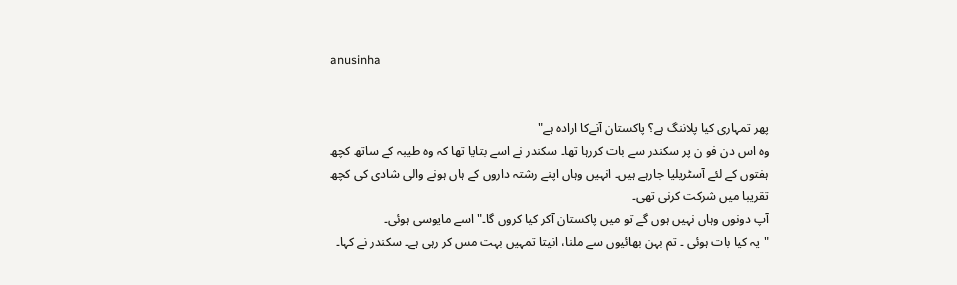anusinha


پھر تمہاری کیا پلاننگ ہے؟ پاکستان آنےکا ارادہ ہے"
وہ اس دن فو ن پر سکندر سے بات کررہا تھا۔ سکندر نے اسے بتایا تھا کہ وہ طیبہ کے ساتھ کچھ ہفتوں کے لئے آسٹریلیا جارہے ہیں۔ انہیں وہاں اپنے رشتہ داروں کے ہاں ہونے والی شادی کی کچھ تقریبا میں شرکت کرنی تھی۔
آپ دونوں وہاں نہیں ہوں گے تو میں پاکستان آکر کیا کروں گا۔" اسے مایوسی ہوئی۔
"یہ کیا بات ہوئی ۔ تم بہن بھائیوں سے ملنا، انیتا تمہیں بہت مس کر رہی ہے۔ سکندر نے کہا۔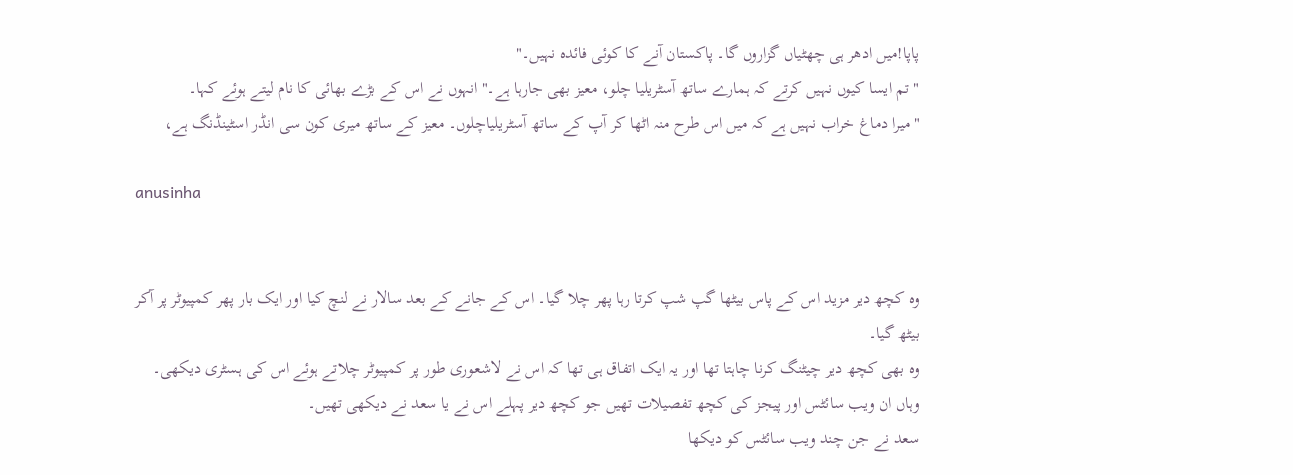پاپا!میں ادھر ہی چھٹیاں گزاروں گا۔ پاکستان آنے کا کوئی فائدہ نہیں۔"
"تم ایسا کیوں نہیں کرتے کہ ہمارے ساتھ آسٹریلیا چلو، معیز بھی جارہا ہے۔" انہوں نے اس کے بڑے بھائی کا نام لیتے ہوئے کہا۔
"میرا دماغ خراب نہیں ہے کہ میں اس طرح منہ اٹھا کر آپ کے ساتھ آسٹریلیاچلوں۔ معیز کے ساتھ میری کون سی انڈر اسٹینڈنگ ہے،

anusinha


وہ کچھ دیر مزید اس کے پاس بیٹھا گپ شپ کرتا رہا پھر چلا گیا۔ اس کے جانے کے بعد سالار نے لنچ کیا اور ایک بار پھر کمپیوٹر پر آکر بیٹھ گیا۔
وہ بھی کچھ دیر چیٹنگ کرنا چاہتا تھا اور یہ ایک اتفاق ہی تھا کہ اس نے لاشعوری طور پر کمپیوٹر چلاتے ہوئے اس کی ہسٹری دیکھی۔ وہاں ان ویب سائٹس اور پیجز کی کچھ تفصیلات تھیں جو کچھ دیر پہلے اس نے یا سعد نے دیکھی تھیں۔
سعد نے جن چند ویب سائٹس کو دیکھا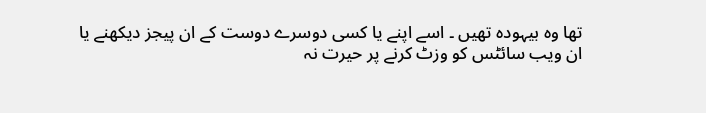تھا وہ بیہودہ تھیں ۔ اسے اپنے یا کسی دوسرے دوست کے ان پیجز دیکھنے یا ان ویب سائٹس کو وزٹ کرنے پر حیرت نہ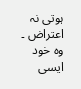ہوتی نہ اعتراض ۔ وہ خود ایسی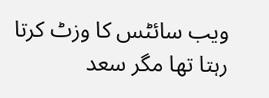ویب سائٹس کا وزٹ کرتا رہتا تھا مگر سعد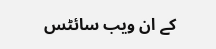کے ان ویب سائٹس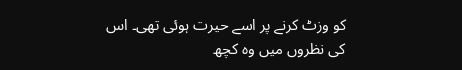کو وزٹ کرنے پر اسے حیرت ہوئی تھی۔ اس کی نظروں میں وہ کچھ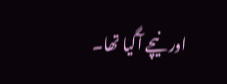اور نیچے آگیا تھا۔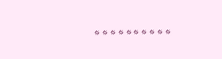٭٭٭٭٭٭٭٭٭٭